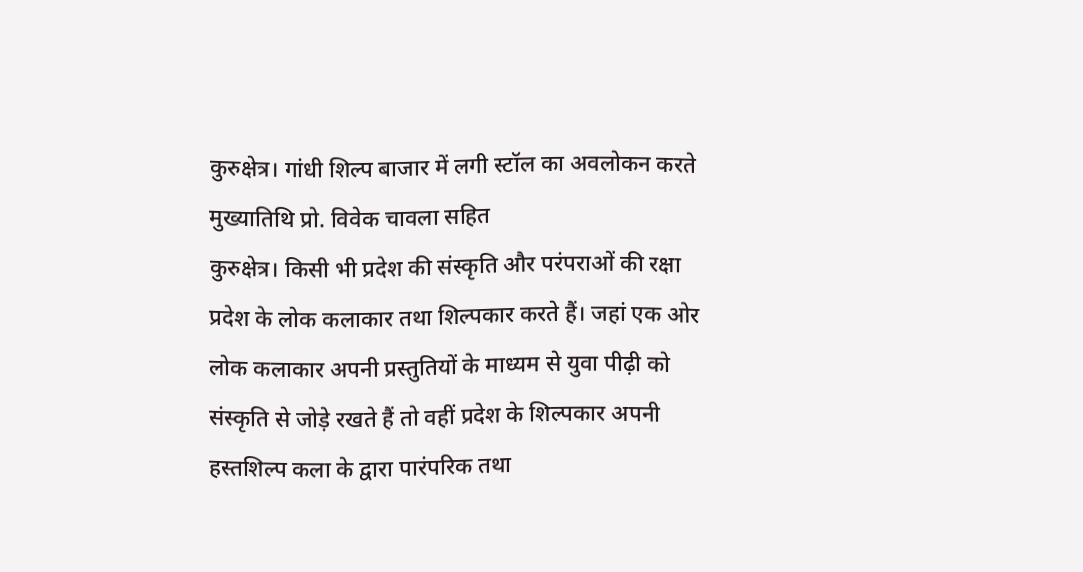कुरुक्षेत्र। गांधी शिल्प बाजार में लगी स्टॉल का अवलोकन करते मुख्यातिथि प्रो. विवेक चावला सहित
कुरुक्षेत्र। किसी भी प्रदेश की संस्कृति और परंपराओं की रक्षा प्रदेश के लोक कलाकार तथा शिल्पकार करते हैं। जहां एक ओर लोक कलाकार अपनी प्रस्तुतियों के माध्यम से युवा पीढ़ी को संस्कृति से जोड़े रखते हैं तो वहीं प्रदेश के शिल्पकार अपनी हस्तशिल्प कला के द्वारा पारंपरिक तथा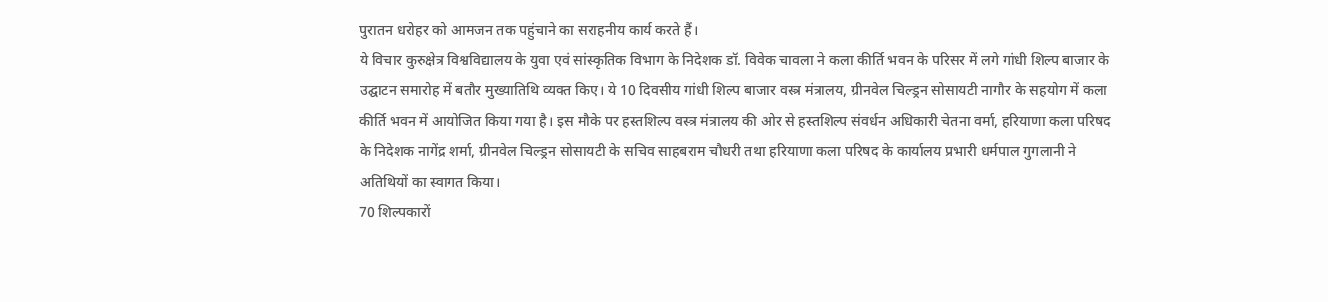पुरातन धरोहर को आमजन तक पहुंचाने का सराहनीय कार्य करते हैं।
ये विचार कुरुक्षेत्र विश्वविद्यालय के युवा एवं सांस्कृतिक विभाग के निदेशक डॉ. विवेक चावला ने कला कीर्ति भवन के परिसर में लगे गांधी शिल्प बाजार के उद्घाटन समारोह में बतौर मुख्यातिथि व्यक्त किए। ये 10 दिवसीय गांधी शिल्प बाजार वस्त्र मंत्रालय, ग्रीनवेल चिल्ड्रन सोसायटी नागौर के सहयोग में कला कीर्ति भवन में आयोजित किया गया है। इस मौके पर हस्तशिल्प वस्त्र मंत्रालय की ओर से हस्तशिल्प संवर्धन अधिकारी चेतना वर्मा, हरियाणा कला परिषद के निदेशक नागेंद्र शर्मा, ग्रीनवेल चिल्ड्रन सोसायटी के सचिव साहबराम चौधरी तथा हरियाणा कला परिषद के कार्यालय प्रभारी धर्मपाल गुगलानी ने अतिथियों का स्वागत किया।
70 शिल्पकारों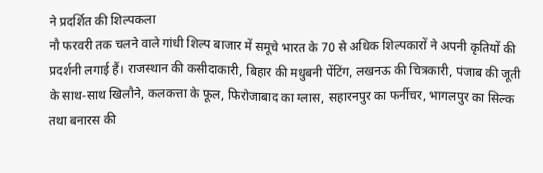ने प्रदर्शित की शिल्पकला
नौ फरवरी तक चलने वाले गांधी शिल्प बाजार में समूचे भारत के 70 से अधिक शिल्पकारों ने अपनी कृतियों की प्रदर्शनी लगाई हैं। राजस्थान की कसीदाकारी, बिहार की मधुबनी पेंटिंग, लखनऊ की चित्रकारी, पंजाब की जूती के साथ-साथ खिलौने, कलकत्ता के फूल, फिरोजाबाद का ग्लास, सहारनपुर का फर्नीचर, भागलपुर का सिल्क तथा बनारस की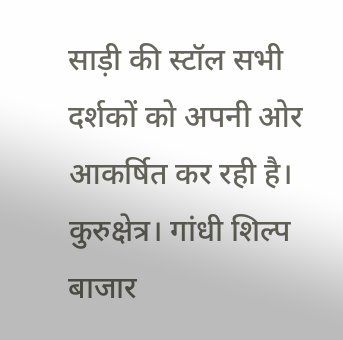साड़ी की स्टॉल सभी दर्शकों को अपनी ओर आकर्षित कर रही है।
कुरुक्षेत्र। गांधी शिल्प बाजार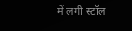में लगी स्टॉल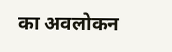का अवलोकन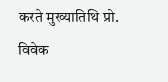करते मुख्यातिथि प्रो. विवेक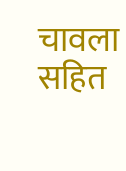चावला सहित